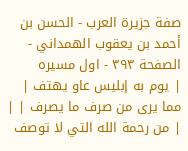صفة جزيرة العرب - الحسن بن أحمد بن يعقوب الهمداني - الصفحة ٣٩٣ - اول مسيره
| يوم به إبليس عاو يهتف | مما يرى من صرف ما يصرف | |
| من رحمة الله التي لا توصف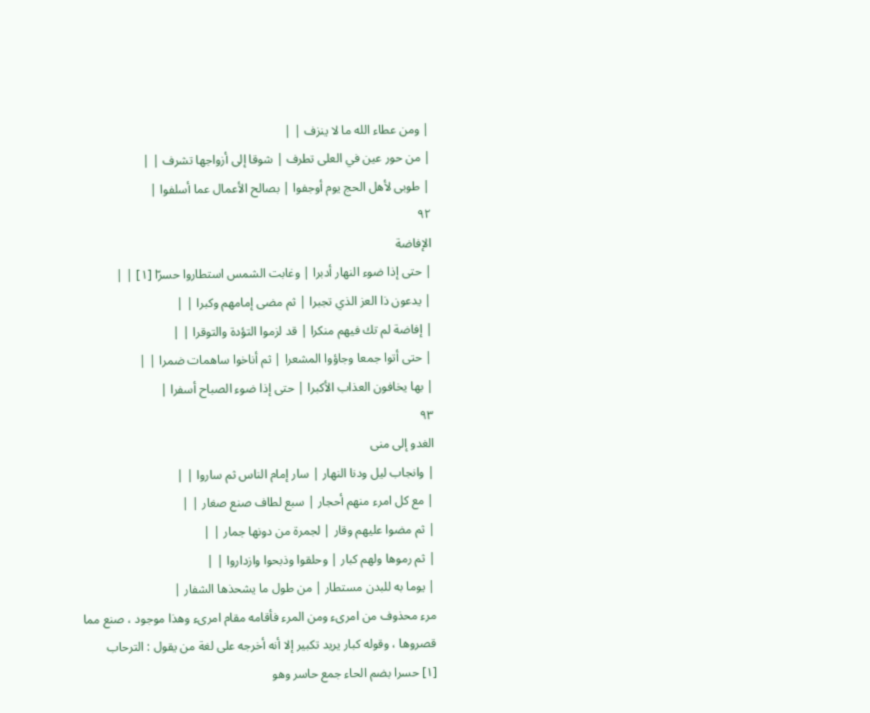| ومن عطاء الله ما لا ينزف | |
| من حور عين في العلى تطرف | شوقا إلى أزواجها تشرف | |
| طوبى لأهل الحج يوم أوجفوا | بصالح الأعمال عما أسلفوا |
٩٢
الإفاضة
| حتى إذا ضوء النهار أدبرا | وغابت الشمس استطاروا حسرّا [١] | |
| يدعون ذا العز الذي تجبرا | ثم مضى إمامهم وكبرا | |
| إفاضة لم تك فيهم منكرا | قد لزموا التؤدة والتوقرا | |
| حتى أتوا جمعا وجاؤوا المشعرا | ثم أناخوا ساهمات ضمرا | |
| بها يخافون العذاب الأكبرا | حتى إذا ضوء الصباح أسفرا |
٩٣
الغدو إلى منى
| وانجاب ليل ودنا النهار | سار إمام الناس ثم ساروا | |
| مع كل امرء منهم أحجار | سبع لطاف صنع صغار | |
| ثم مضوا عليهم وقار | لجمرة من دونها جمار | |
| ثم رموها ولهم كبار | وحلقوا وذبحوا وازداروا | |
| يوما به للبدن مستطار | من طول ما يشحذها الشفار |
مرء محذوف من امرىء ومن المرء فأقامه مقام امرىء وهذا موجود ، صنع مما قصروها ، وقوله كبار يريد تكبير إلا أنه أخرجه على لغة من يقول : الترحاب
[١] حسرا بضم الحاء جمع حاسر وهو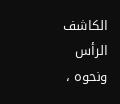الكاشف الرأس ونحوه ،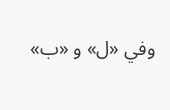وفي «ل» و «ب»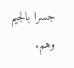جسرا بالجيم وهم.